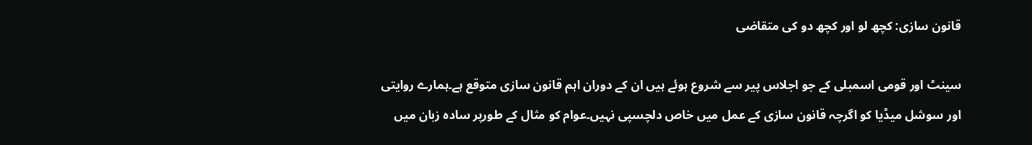قانون سازی: کچھ لو اور کچھ دو کی متقاضی

سینٹ اور قومی اسمبلی کے جو اجلاس پیر سے شروع ہوئے ہیں ان کے دوران اہم قانون سازی متوقع ہے۔ہمارے روایتی اور سوشل میڈیا کو اگرچہ قانون سازی کے عمل میں خاص دلچسپی نہیں۔عوام کو مثال کے طورپر سادہ زبان میں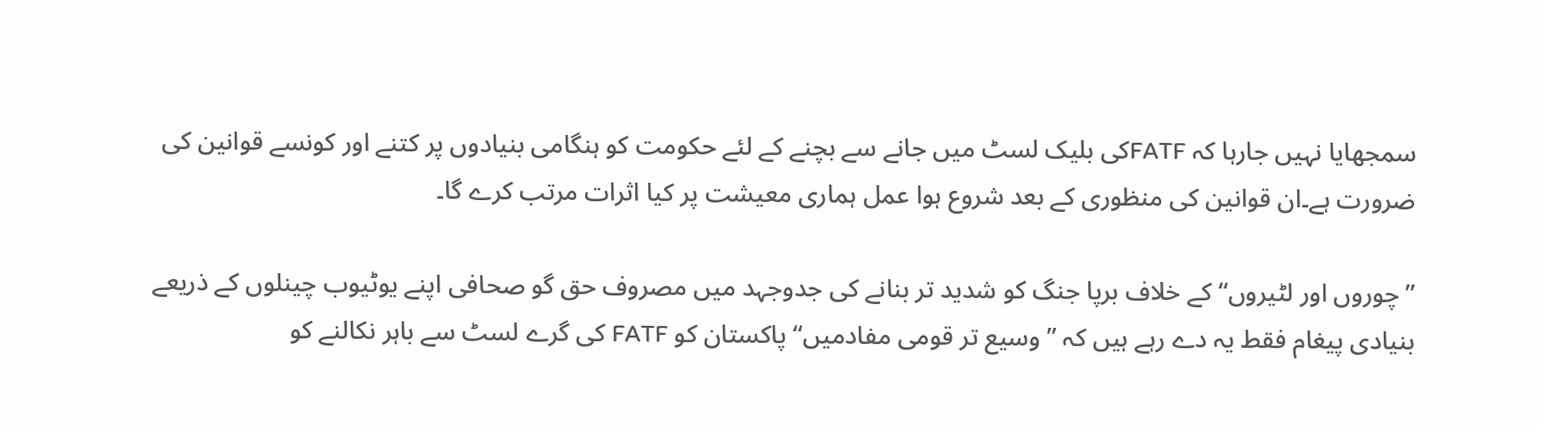سمجھایا نہیں جارہا کہ FATFکی بلیک لسٹ میں جانے سے بچنے کے لئے حکومت کو ہنگامی بنیادوں پر کتنے اور کونسے قوانین کی ضرورت ہے۔ان قوانین کی منظوری کے بعد شروع ہوا عمل ہماری معیشت پر کیا اثرات مرتب کرے گا۔

’’چوروں اور لٹیروں‘‘ کے خلاف برپا جنگ کو شدید تر بنانے کی جدوجہد میں مصروف حق گو صحافی اپنے یوٹیوب چینلوں کے ذریعے بنیادی پیغام فقط یہ دے رہے ہیں کہ ’’وسیع تر قومی مفادمیں‘‘ پاکستان کو FATF کی گرے لسٹ سے باہر نکالنے کو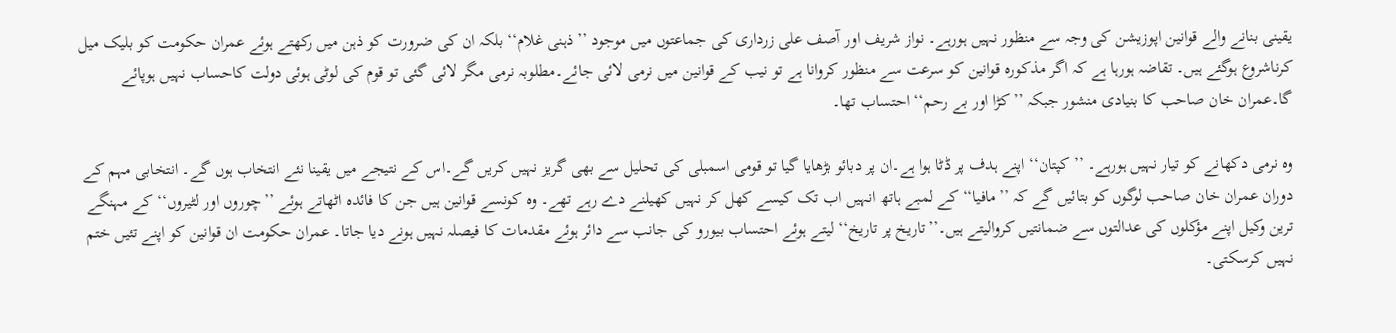یقینی بنانے والے قوانین اپوزیشن کی وجہ سے منظور نہیں ہورہے۔ نواز شریف اور آصف علی زرداری کی جماعتوں میں موجود ’’ذہنی غلام‘‘ بلکہ ان کی ضرورت کو ذہن میں رکھتے ہوئے عمران حکومت کو بلیک میل کرناشروع ہوگئے ہیں۔ تقاضہ ہورہا ہے کہ اگر مذکورہ قوانین کو سرعت سے منظور کروانا ہے تو نیب کے قوانین میں نرمی لائی جائے۔مطلوبہ نرمی مگر لائی گئی تو قوم کی لوٹی ہوئی دولت کاحساب نہیں ہوپائے گا۔عمران خان صاحب کا بنیادی منشور جبکہ ’’کڑا اور بے رحم‘‘ احتساب تھا۔

وہ نرمی دکھانے کو تیار نہیں ہورہے۔ ’’کپتان‘‘ اپنے ہدف پر ڈٹا ہوا ہے۔ان پر دبائو بڑھایا گیا تو قومی اسمبلی کی تحلیل سے بھی گریز نہیں کریں گے۔اس کے نتیجے میں یقینا نئے انتخاب ہوں گے۔ انتخابی مہم کے دوران عمران خان صاحب لوگوں کو بتائیں گے کہ ’’مافیا‘‘ کے لمبے ہاتھ انہیں اب تک کیسے کھل کر نہیں کھیلنے دے رہے تھے۔ وہ کونسے قوانین ہیں جن کا فائدہ اٹھاتے ہوئے ’’چوروں اور لٹیروں‘‘ کے مہنگے ترین وکیل اپنے مؤکلوں کی عدالتوں سے ضمانتیں کروالیتے ہیں۔’’تاریخ پر تاریخ‘‘ لیتے ہوئے احتساب بیورو کی جانب سے دائر ہوئے مقدمات کا فیصلہ نہیں ہونے دیا جاتا۔ عمران حکومت ان قوانین کو اپنے تئیں ختم نہیں کرسکتی۔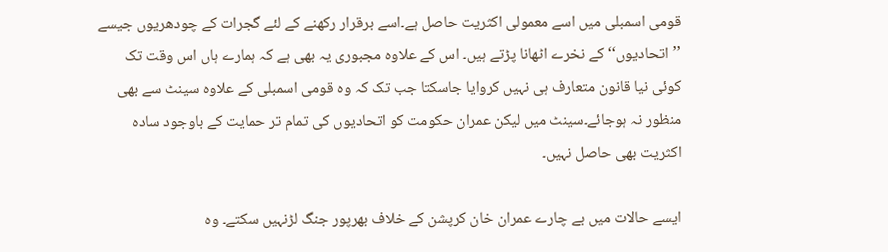قومی اسمبلی میں اسے معمولی اکثریت حاصل ہے۔اسے برقرار رکھنے کے لئے گجرات کے چودھریوں جیسے ’’اتحادیوں‘‘ کے نخرے اٹھانا پڑتے ہیں۔ اس کے علاوہ مجبوری یہ بھی ہے کہ ہمارے ہاں اس وقت تک کوئی نیا قانون متعارف ہی نہیں کروایا جاسکتا جب تک کہ وہ قومی اسمبلی کے علاوہ سینٹ سے بھی منظور نہ ہوجائے۔سینٹ میں لیکن عمران حکومت کو اتحادیوں کی تمام تر حمایت کے باوجود سادہ اکثریت بھی حاصل نہیں۔

ایسے حالات میں بے چارے عمران خان کرپشن کے خلاف بھرپور جنگ لڑنہیں سکتے۔ وہ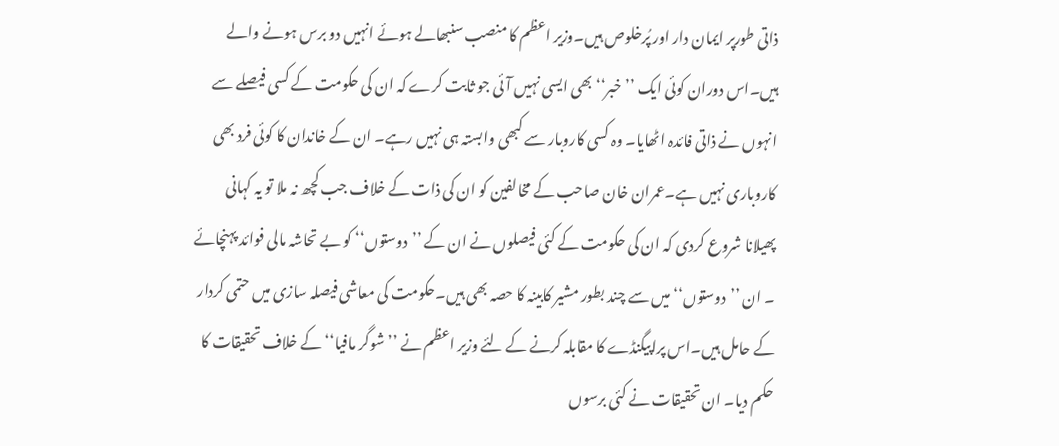ذاتی طورپر ایمان دار اور پُرخلوص ہیں۔وزیر اعظم کا منصب سنبھالے ہوئے انہیں دو برس ہونے والے ہیں۔اس دوران کوئی ایک ’’خبر‘‘ بھی ایسی نہیں آئی جو ثابت کرے کہ ان کی حکومت کے کسی فیصلے سے انہوں نے ذاتی فائدہ اٹھایا۔ وہ کسی کاروبار سے کبھی وابستہ ہی نہیں رہے۔ ان کے خاندان کا کوئی فرد بھی کاروباری نہیں ہے۔عمران خان صاحب کے مخالفین کو ان کی ذات کے خلاف جب کچھ نہ ملا تو یہ کہانی پھیلانا شروع کردی کہ ان کی حکومت کے کئی فیصلوں نے ان کے ’’دوستوں‘‘ کو بے تحاشہ مالی فوائد پہنچائے ۔ ان ’’دوستوں‘‘ میں سے چند بطور مشیر کابینہ کا حصہ بھی ہیں۔حکومت کی معاشی فیصلہ سازی میں حتمی کردار کے حامل ہیں۔اس پراپیگنڈے کا مقابلہ کرنے کے لئے وزیر اعظم نے ’’شوگر مافیا‘‘ کے خلاف تحقیقات کا حکم دیا۔ ان تحقیقات نے کئی برسوں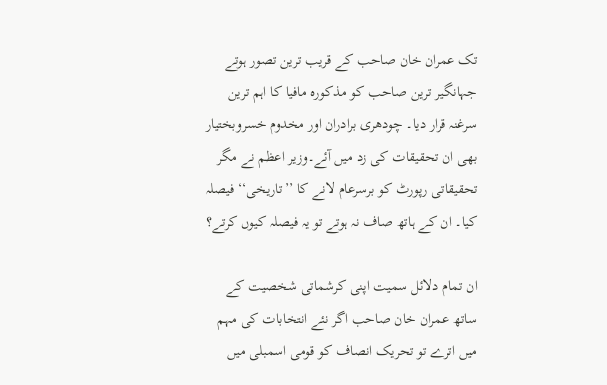تک عمران خان صاحب کے قریب ترین تصور ہوتے جہانگیر ترین صاحب کو مذکورہ مافیا کا اہم ترین سرغنہ قرار دیا۔ چودھری برادران اور مخدوم خسروبختیار بھی ان تحقیقات کی زد میں آئے۔وزیر اعظم نے مگر تحقیقاتی رپورٹ کو برسرعام لانے کا ’’تاریخی‘‘ فیصلہ کیا۔ ان کے ہاتھ صاف نہ ہوتے تو یہ فیصلہ کیوں کرتے؟

ان تمام دلائل سمیت اپنی کرشماتی شخصیت کے ساتھ عمران خان صاحب اگر نئے انتخابات کی مہم میں اترے تو تحریک انصاف کو قومی اسمبلی میں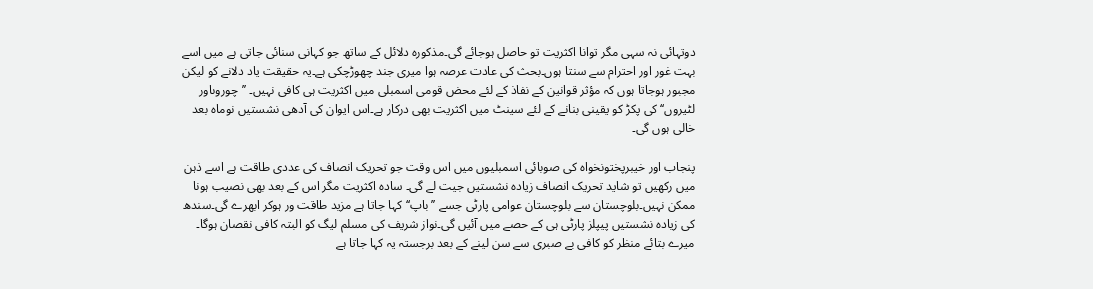دوتہائی نہ سہی مگر توانا اکثریت تو حاصل ہوجائے گی۔مذکورہ دلائل کے ساتھ جو کہانی سنائی جاتی ہے میں اسے بہت غور اور احترام سے سنتا ہوں۔بحث کی عادت عرصہ ہوا میری جند چھوڑچکی ہے۔یہ حقیقت یاد دلانے کو لیکن مجبور ہوجاتا ہوں کہ مؤثر قوانین کے نفاذ کے لئے محض قومی اسمبلی میں اکثریت ہی کافی نہیں۔ ’’چوروںاور لٹیروں‘‘ کی پکڑ کو یقینی بنانے کے لئے سینٹ میں اکثریت بھی درکار ہے۔اس ایوان کی آدھی نشستیں نوماہ بعد خالی ہوں گی۔

پنجاب اور خیبرپختونخواہ کی صوبائی اسمبلیوں میں اس وقت جو تحریک انصاف کی عددی طاقت ہے اسے ذہن میں رکھیں تو شاید تحریک انصاف زیادہ نشستیں جیت لے گی۔ سادہ اکثریت مگر اس کے بعد بھی نصیب ہونا ممکن نہیں۔بلوچستان سے بلوچستان عوامی پارٹی جسے ’’باپ‘‘کہا جاتا ہے مزید طاقت ور ہوکر ابھرے گی۔سندھ کی زیادہ نشستیں پیپلز پارٹی ہی کے حصے میں آئیں گی۔نواز شریف کی مسلم لیگ کو البتہ کافی نقصان ہوگا۔ میرے بتائے منظر کو کافی بے صبری سے سن لینے کے بعد برجستہ یہ کہا جاتا ہے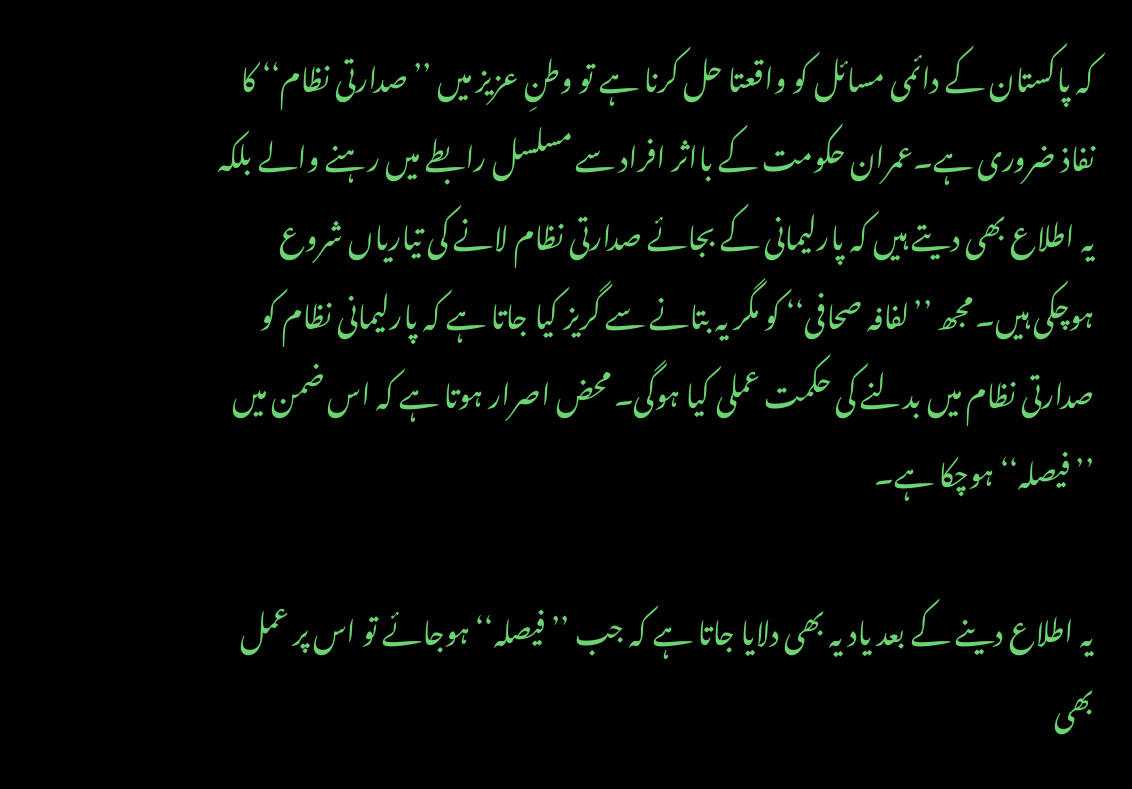کہ پاکستان کے دائمی مسائل کو واقعتا حل کرنا ہے تو وطنِ عزیز میں ’’صدارتی نظام‘‘ کا نفاذ ضروری ہے۔عمران حکومت کے بااثر افراد سے مسلسل رابطے میں رہنے والے بلکہ یہ اطلاع بھی دیتے ہیں کہ پارلیمانی کے بجائے صدارتی نظام لانے کی تیاریاں شروع ہوچکی ہیں۔ مجھ ’’لفافہ صحافی‘‘ کو مگر یہ بتانے سے گریز کیا جاتا ہے کہ پارلیمانی نظام کو صدارتی نظام میں بدلنے کی حکمت عملی کیا ہوگی۔ محض اصرار ہوتا ہے کہ اس ضمن میں ’’فیصلہ‘‘ ہوچکا ہے۔

یہ اطلاع دینے کے بعد یاد یہ بھی دلایا جاتا ہے کہ جب ’’فیصلہ‘‘ ہوجائے تو اس پر عمل بھی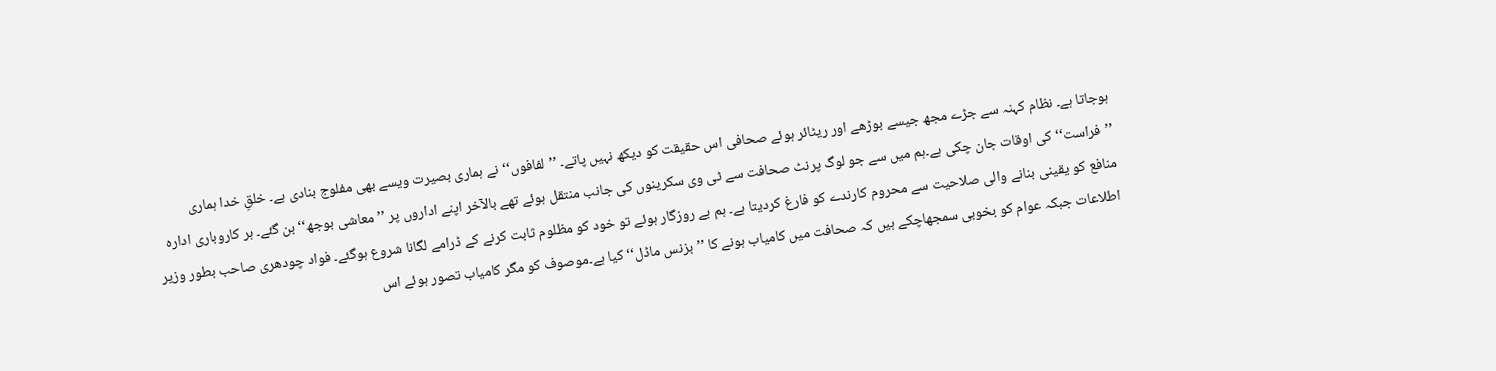ہوجاتا ہے۔ نظام کہنہ سے جڑے مجھ جیسے بوڑھے اور ریٹائر ہوئے صحافی اس حقیقت کو دیکھ نہیں پاتے۔ ’’لفافوں‘‘ نے ہماری بصیرت ویسے بھی مفلوج بنادی ہے۔ خلقِ خدا ہماری ’’فراست‘‘ کی اوقات جان چکی ہے۔ہم میں سے جو لوگ پرنٹ صحافت سے ٹی وی سکرینوں کی جانب منتقل ہوئے تھے بالآخر اپنے اداروں پر ’’معاشی بوجھ‘‘ بن گئے۔ ہر کاروباری ادارہ منافع کو یقینی بنانے والی صلاحیت سے محروم کارندے کو فارغ کردیتا ہے۔ ہم بے روزگار ہوئے تو خود کو مظلوم ثابت کرنے کے ڈرامے لگانا شروع ہوگئے۔ فواد چودھری صاحب بطور وزیر اطلاعات جبکہ عوام کو بخوبی سمجھاچکے ہیں کہ صحافت میں کامیاب ہونے کا ’’بزنس ماڈل‘‘ کیا ہے۔موصوف کو مگر کامیاب تصور ہوئے اس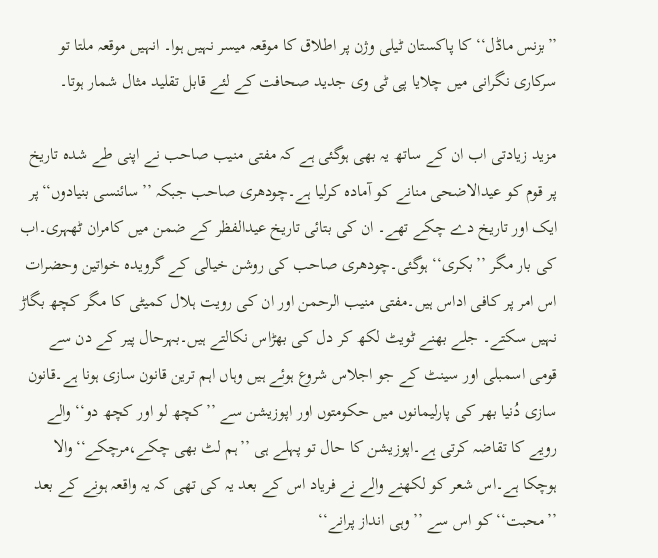’’بزنس ماڈل‘‘ کا پاکستان ٹیلی وژن پر اطلاق کا موقعہ میسر نہیں ہوا۔ انہیں موقعہ ملتا تو سرکاری نگرانی میں چلایا پی ٹی وی جدید صحافت کے لئے قابل تقلید مثال شمار ہوتا۔

مزید زیادتی اب ان کے ساتھ یہ بھی ہوگئی ہے کہ مفتی منیب صاحب نے اپنی طے شدہ تاریخ پر قوم کو عیدالاضحی منانے کو آمادہ کرلیا ہے۔چودھری صاحب جبکہ ’’سائنسی بنیادوں‘‘پر ایک اور تاریخ دے چکے تھے۔ ان کی بتائی تاریخ عیدالفظر کے ضمن میں کامران ٹھہری۔اب کی بار مگر ’’بکری‘‘ ہوگئی۔چودھری صاحب کی روشن خیالی کے گرویدہ خواتین وحضرات اس امر پر کافی اداس ہیں۔مفتی منیب الرحمن اور ان کی رویت ہلال کمیٹی کا مگر کچھ بگاڑ نہیں سکتے۔ جلے بھنے ٹویٹ لکھ کر دل کی بھڑاس نکالتے ہیں۔بہرحال پیر کے دن سے قومی اسمبلی اور سینٹ کے جو اجلاس شروع ہوئے ہیں وہاں اہم ترین قانون سازی ہونا ہے۔قانون سازی دُنیا بھر کی پارلیمانوں میں حکومتوں اور اپوزیشن سے ’’کچھ لو اور کچھ دو‘‘ والے رویے کا تقاضہ کرتی ہے۔اپوزیشن کا حال تو پہلے ہی ’’ہم لٹ بھی چکے،مرچکے‘‘والا ہوچکا ہے۔اس شعر کو لکھنے والے نے فریاد اس کے بعد یہ کی تھی کہ یہ واقعہ ہونے کے بعد ’’محبت‘‘ کو اس سے ’’وہی انداز پرانے‘‘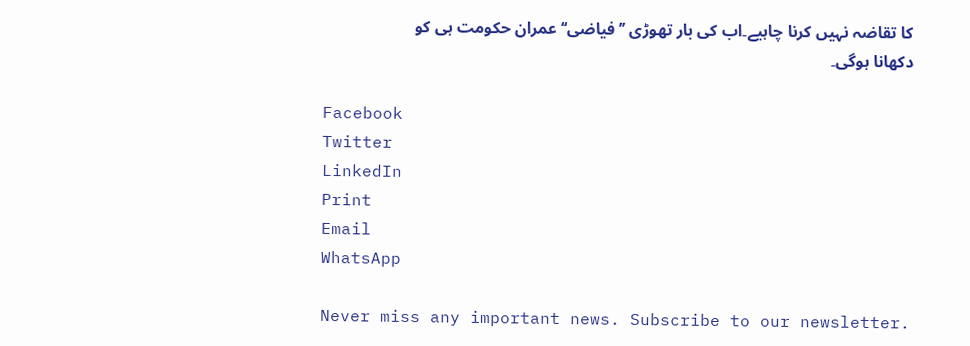کا تقاضہ نہیں کرنا چاہیے۔اب کی بار تھوڑی ’’فیاضی‘‘ عمران حکومت ہی کو دکھانا ہوگی۔

Facebook
Twitter
LinkedIn
Print
Email
WhatsApp

Never miss any important news. Subscribe to our newsletter.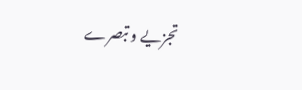تجزیے و تبصرے